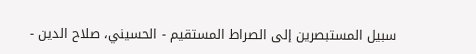سبيل المستبصرين إلى الصراط المستقيم - الحسيني، صلاح الدين -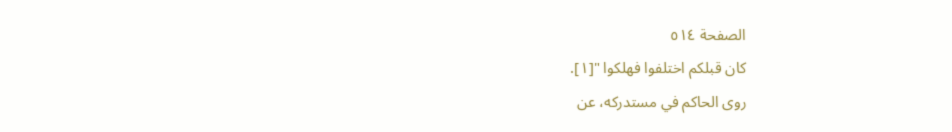الصفحة ٥١٤
كان قبلكم اختلفوا فهلكوا "[١].
روى الحاكم في مستدركه، عن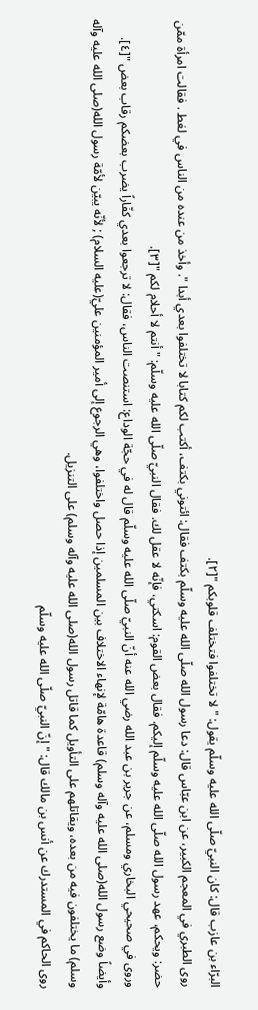البرّاء بن عازب قال: كان النبيّ صلّى الله عليه وسلّم يقول: " لا تختلفوا فتختلف قلوبكم "[٢].
روى الطبري في المعجم الكبير، عن ابن عبّاس قال: دعا رسول الله صلّى الله عليه وسلّم بكتف فقال: ائتوني بكتف، أكتب لكم كتابا لا تختلفوا بعدي أبدا ". وأخذ من عنده من الناس في لغط . فقالت امرأة ممّن حضر: ويحكم، عهد رسول الله صلّى الله عليه وسلّم إليكم. فقال بعض القوم: اسكتي، فإنّه لا عقل لك. فقال النبيّ صلّى الله عليه وسلّم: " أنتم لا أحلام لكم "[٣].
وروى في صحيحي البخاري ومسلم، عن جرير بن عبد الله رضي الله عنه أنّ النبيّ صلّى الله عليه وسلّم قال له في حجّة الوداع: استنصت الناس، فقال: لا ترجعوا بعدي كفّاراً يضرب بعضكم رقاب بعض "[٤].
وأيضاً وضع رسول الله(صلى الله عليه وآله وسلم) قاعدة هامّة لإنهاء الاختلاف بين المسلمين إذا حصل واختلفوا، وهي الرجوع إلى أمير المؤمنين عليّ(عليه السلام) ; لأنّه يبيّن لأمّة رسول الله(صلى الله عليه وآله وسلم) ما يختلفون فيه من بعده، ويقاتلهم على التأويل كما قاتل رسول الله(صلى الله عليه وآله وسلم) على التنزيل.
روى الحاكم في المستدرك عن أنس بن مالك قال: " إنّ النبيّ صلّى الله عليه وسلّم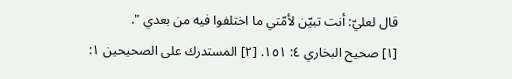قال لعليّ: أنت تبيّن لأمّتي ما اختلفوا فيه من بعدي ".
[١] صحيح البخاري ٤: ١٥١. [٢] المستدرك على الصحيحين ١: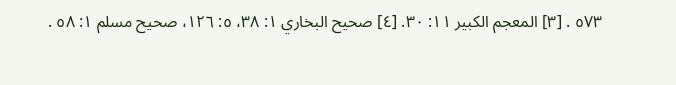٥٧٣ . [٣] المعجم الكبير ١١: ٣٠. [٤] صحيح البخاري ١: ٣٨، ٥: ١٢٦، صحيح مسلم ١: ٥٨ .